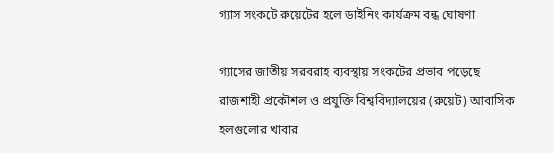গ্যাস সংকটে রুয়েটের হলে ডাইনিং কার্যক্রম বন্ধ ঘোষণা

গ্যাসের জাতীয় সরবরাহ ব্যবস্থায় সংকটের প্রভাব পড়েছে রাজশাহী প্রকৌশল ও প্রযুক্তি বিশ্ববিদ্যালয়ের (রুয়েট) আবাসিক হলগুলোর খাবার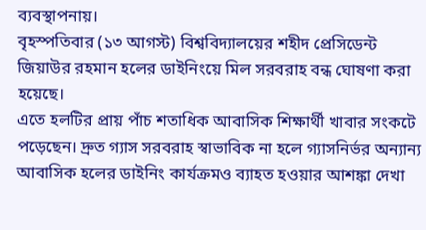ব্যবস্থাপনায়।
বৃহস্পতিবার (১৩ আগস্ট) বিশ্ববিদ্যালয়ের শহীদ প্রেসিডেন্ট জিয়াউর রহমান হলের ডাইনিংয়ে মিল সরবরাহ বন্ধ ঘোষণা করা হয়েছে।
এতে হলটির প্রায় পাঁচ শতাধিক আবাসিক শিক্ষার্থী খাবার সংকটে পড়েছেন। দ্রুত গ্যাস সরবরাহ স্বাভাবিক না হলে গ্যাসনির্ভর অন্যান্য আবাসিক হলের ডাইনিং কার্যক্রমও ব্যাহত হওয়ার আশঙ্কা দেখা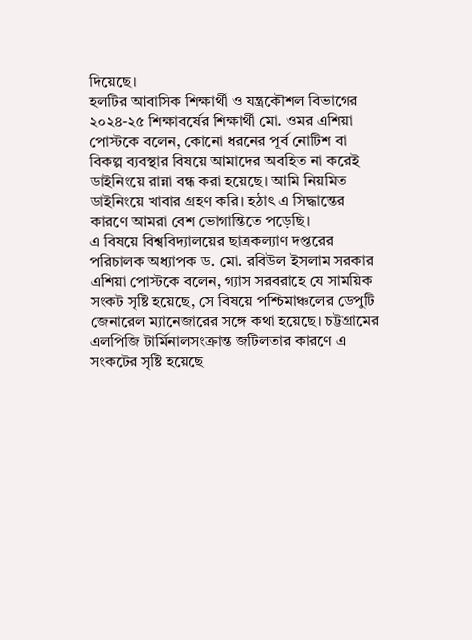দিয়েছে।
হলটির আবাসিক শিক্ষার্থী ও যন্ত্রকৌশল বিভাগের ২০২৪-২৫ শিক্ষাবর্ষের শিক্ষার্থী মো. ওমর এশিয়া পোস্টকে বলেন, কোনো ধরনের পূর্ব নোটিশ বা বিকল্প ব্যবস্থার বিষয়ে আমাদের অবহিত না করেই ডাইনিংয়ে রান্না বন্ধ করা হয়েছে। আমি নিয়মিত ডাইনিংয়ে খাবার গ্রহণ করি। হঠাৎ এ সিদ্ধান্তের কারণে আমরা বেশ ভোগান্তিতে পড়েছি।
এ বিষয়ে বিশ্ববিদ্যালয়ের ছাত্রকল্যাণ দপ্তরের পরিচালক অধ্যাপক ড. মো. রবিউল ইসলাম সরকার এশিয়া পোস্টকে বলেন, গ্যাস সরবরাহে যে সাময়িক সংকট সৃষ্টি হয়েছে, সে বিষয়ে পশ্চিমাঞ্চলের ডেপুটি জেনারেল ম্যানেজারের সঙ্গে কথা হয়েছে। চট্টগ্রামের এলপিজি টার্মিনালসংক্রান্ত জটিলতার কারণে এ সংকটের সৃষ্টি হয়েছে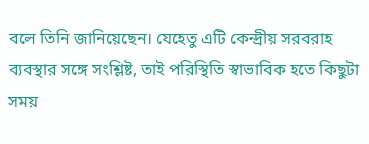বলে তিনি জানিয়েছেন। যেহেতু এটি কেন্দ্রীয় সরবরাহ ব্যবস্থার সঙ্গে সংশ্লিষ্ট, তাই পরিস্থিতি স্বাভাবিক হতে কিছুটা সময়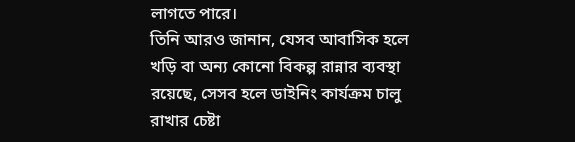লাগতে পারে।
তিনি আরও জানান, যেসব আবাসিক হলে খড়ি বা অন্য কোনো বিকল্প রান্নার ব্যবস্থা রয়েছে, সেসব হলে ডাইনিং কার্যক্রম চালু রাখার চেষ্টা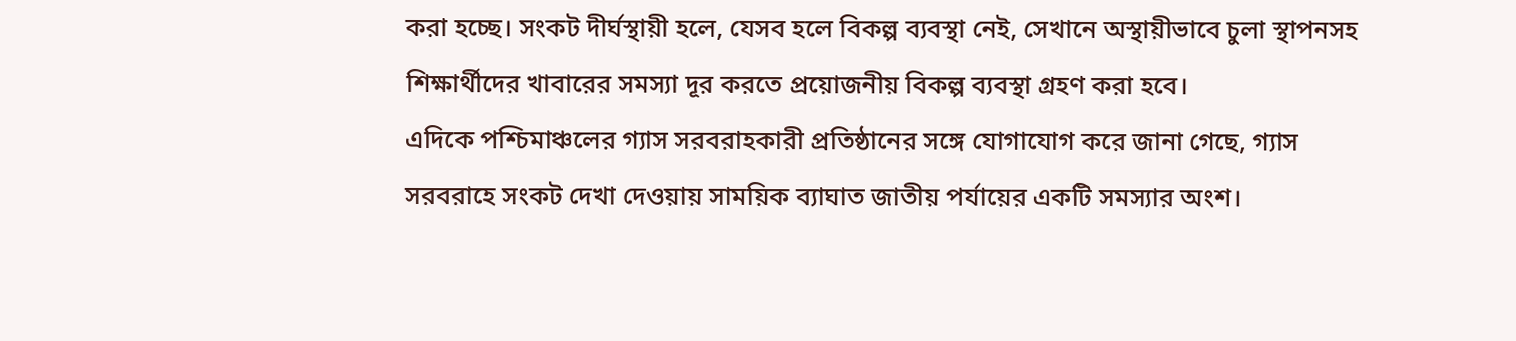করা হচ্ছে। সংকট দীর্ঘস্থায়ী হলে, যেসব হলে বিকল্প ব্যবস্থা নেই, সেখানে অস্থায়ীভাবে চুলা স্থাপনসহ শিক্ষার্থীদের খাবারের সমস্যা দূর করতে প্রয়োজনীয় বিকল্প ব্যবস্থা গ্রহণ করা হবে।
এদিকে পশ্চিমাঞ্চলের গ্যাস সরবরাহকারী প্রতিষ্ঠানের সঙ্গে যোগাযোগ করে জানা গেছে, গ্যাস সরবরাহে সংকট দেখা দেওয়ায় সাময়িক ব্যাঘাত জাতীয় পর্যায়ের একটি সমস্যার অংশ।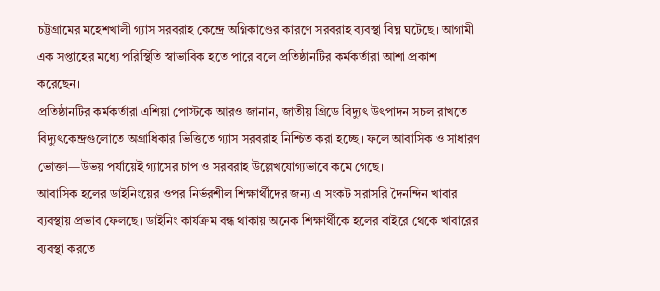চট্টগ্রামের মহেশখালী গ্যাস সরবরাহ কেন্দ্রে অগ্নিকাণ্ডের কারণে সরবরাহ ব্যবস্থা বিঘ্ন ঘটেছে। আগামী এক সপ্তাহের মধ্যে পরিস্থিতি স্বাভাবিক হতে পারে বলে প্রতিষ্ঠানটির কর্মকর্তারা আশা প্রকাশ করেছেন।
প্রতিষ্ঠানটির কর্মকর্তারা এশিয়া পোস্টকে আরও জানান, জাতীয় গ্রিডে বিদ্যুৎ উৎপাদন সচল রাখতে বিদ্যুৎকেন্দ্রগুলোতে অগ্রাধিকার ভিত্তিতে গ্যাস সরবরাহ নিশ্চিত করা হচ্ছে। ফলে আবাসিক ও সাধারণ ভোক্তা—উভয় পর্যায়েই গ্যাসের চাপ ও সরবরাহ উল্লেখযোগ্যভাবে কমে গেছে।
আবাসিক হলের ডাইনিংয়ের ওপর নির্ভরশীল শিক্ষার্থীদের জন্য এ সংকট সরাসরি দৈনন্দিন খাবার ব্যবস্থায় প্রভাব ফেলছে। ডাইনিং কার্যক্রম বন্ধ থাকায় অনেক শিক্ষার্থীকে হলের বাইরে থেকে খাবারের ব্যবস্থা করতে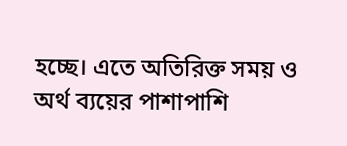হচ্ছে। এতে অতিরিক্ত সময় ও অর্থ ব্যয়ের পাশাপাশি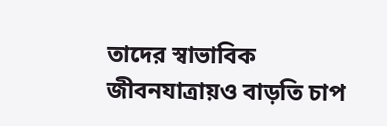তাদের স্বাভাবিক জীবনযাত্রায়ও বাড়তি চাপ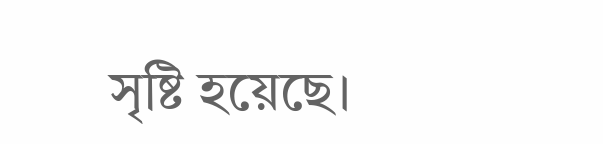সৃষ্টি হয়েছে।